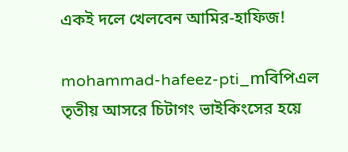একই দলে খেলবেন আমির-হাফিজ!

mohammad-hafeez-pti_mবিপিএল তৃতীয় আসরে চিটাগং ভাইকিংসের হয়ে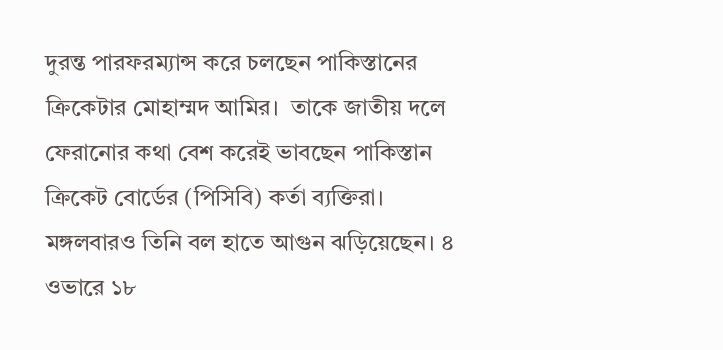দুরন্ত পারফরম্যান্স করে চলছেন পাকিস্তানের ক্রিকেটার মোহাম্মদ আমির।  তাকে জাতীয় দলে ফেরানোর কথা বেশ করেই ভাবছেন পাকিস্তান ক্রিকেট বোর্ডের (পিসিবি) কর্তা ব্যক্তিরা।
মঙ্গলবারও তিনি বল হাতে আগুন ঝড়িয়েছেন। ৪ ওভারে ১৮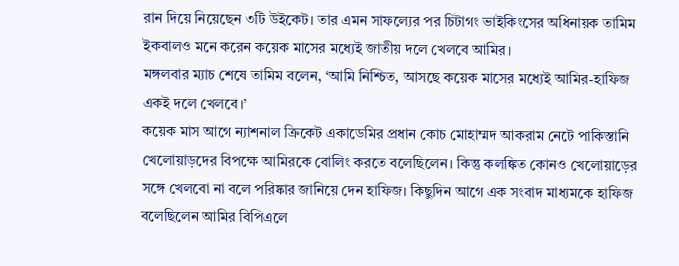রান দিয়ে নিয়েছেন ৩টি উইকেট। তার এমন সাফল্যের পর চিটাগং ভাইকিংসের অধিনায়ক তামিম ইকবালও মনে করেন কয়েক মাসের মধ্যেই জাতীয় দলে খেলবে আমির।
মঙ্গলবার ম্যাচ শেষে তামিম বলেন, ‘আমি নিশ্চিত, আসছে কয়েক মাসের মধ্যেই আমির-হাফিজ একই দলে খেলবে।’
কয়েক মাস আগে ন্যাশনাল ক্রিকেট একাডেমির প্রধান কোচ মোহাম্মদ আকরাম নেটে পাকিস্তানি খেলোয়াড়দের বিপক্ষে আমিরকে বোলিং করতে বলেছিলেন। কিন্তু কলঙ্কিত কোনও খেলোয়াড়ের সঙ্গে খেলবো না বলে পরিষ্কার জানিয়ে দেন হাফিজ। কিছুদিন আগে এক সংবাদ মাধ্যমকে হাফিজ বলেছিলেন আমির বিপিএলে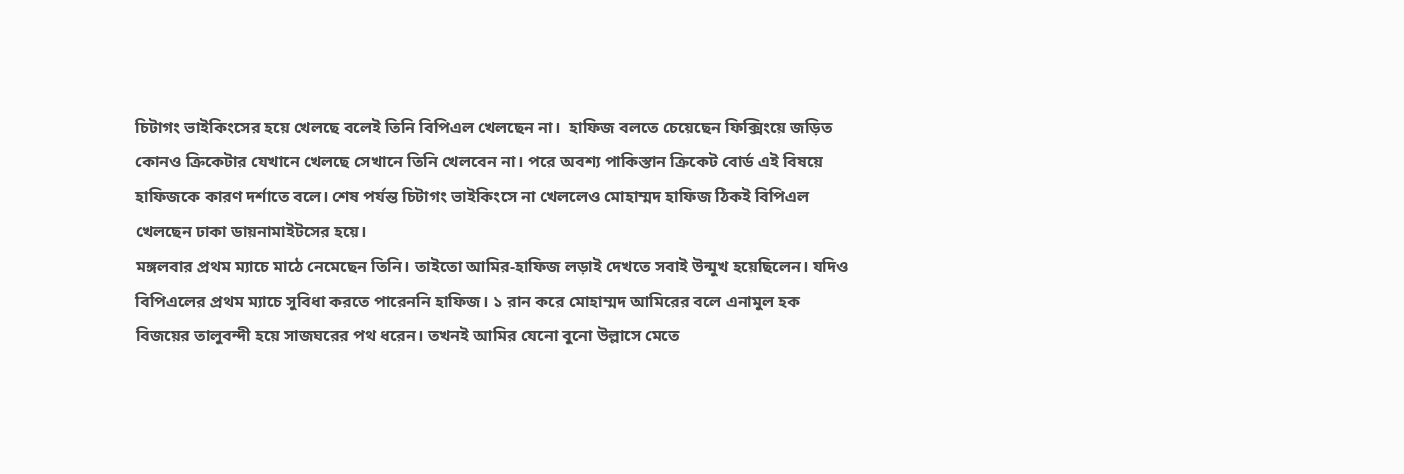চিটাগং ভাইকিংসের হয়ে খেলছে বলেই তিনি বিপিএল খেলছেন না।  হাফিজ বলতে চেয়েছেন ফিক্সিংয়ে জড়িত কোনও ক্রিকেটার যেখানে খেলছে সেখানে তিনি খেলবেন না। পরে অবশ্য পাকিস্তান ক্রিকেট বোর্ড এই বিষয়ে হাফিজকে কারণ দর্শাতে বলে। শেষ পর্যন্ত চিটাগং ভাইকিংসে না খেললেও মোহাম্মদ হাফিজ ঠিকই বিপিএল খেলছেন ঢাকা ডায়নামাইটসের হয়ে।
মঙ্গলবার প্রথম ম্যাচে মাঠে নেমেছেন তিনি। তাইতো আমির-হাফিজ লড়াই দেখতে সবাই উন্মুখ হয়েছিলেন। যদিও বিপিএলের প্রথম ম্যাচে সুবিধা করতে পারেননি হাফিজ। ১ রান করে মোহাম্মদ আমিরের বলে এনামুল হক বিজয়ের তালুবন্দী হয়ে সাজঘরের পথ ধরেন। তখনই আমির যেনো বুনো উল্লাসে মেতে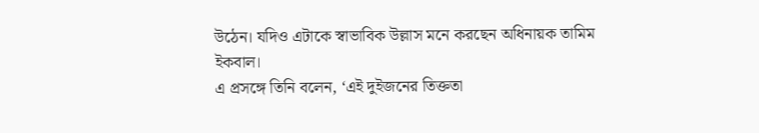উঠেন। যদিও এটাকে স্বাভাবিক উল্লাস মনে করছেন অধিনায়ক তামিম ইকবাল।
এ প্রসঙ্গে তিনি বলেন, ‘এই দুইজনের তিক্ততা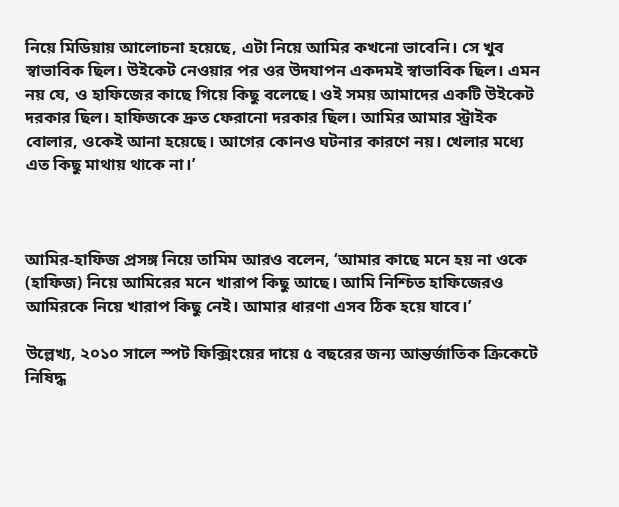নিয়ে মিডিয়ায় আলোচনা হয়েছে, এটা নিয়ে আমির কখনো ভাবেনি। সে খুব স্বাভাবিক ছিল। উইকেট নেওয়ার পর ওর উদযাপন একদমই স্বাভাবিক ছিল। এমন নয় যে, ও হাফিজের কাছে গিয়ে কিছু বলেছে। ওই সময় আমাদের একটি উইকেট দরকার ছিল। হাফিজকে দ্রুত ফেরানো দরকার ছিল। আমির আমার স্ট্রাইক বোলার, ওকেই আনা হয়েছে। আগের কোনও ঘটনার কারণে নয়। খেলার মধ্যে এত কিছু মাথায় থাকে না।’



আমির-হাফিজ প্রসঙ্গ নিয়ে তামিম আরও বলেন, ‘আমার কাছে মনে হয় না ওকে (হাফিজ) নিয়ে আমিরের মনে খারাপ কিছু আছে। আমি নিশ্চিত হাফিজেরও আমিরকে নিয়ে খারাপ কিছু নেই। আমার ধারণা এসব ঠিক হয়ে যাবে।’

উল্লেখ্য, ২০১০ সালে স্পট ফিক্সিংয়ের দায়ে ৫ বছরের জন্য আন্তর্জাতিক ক্রিকেটে নিষিদ্ধ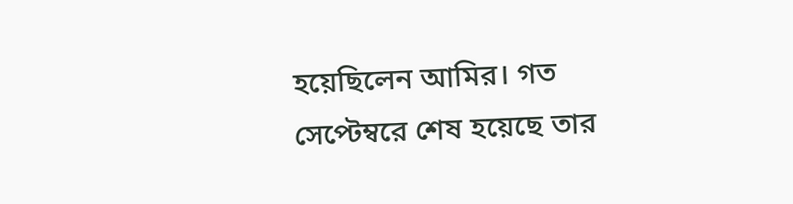হয়েছিলেন আমির। গত সেপ্টেম্বরে শেষ হয়েছে তার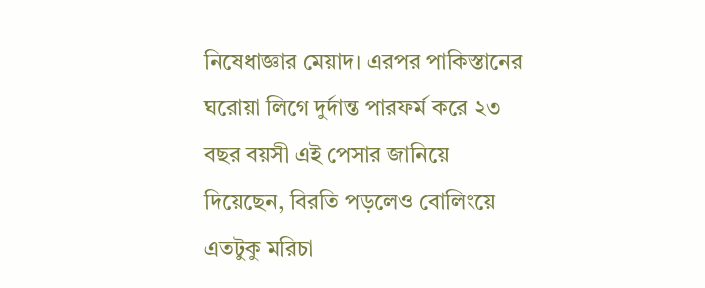নিষেধাজ্ঞার মেয়াদ। এরপর পাকিস্তানের ঘরোয়া লিগে দুর্দান্ত পারফর্ম করে ২৩ বছর বয়সী এই পেসার জানিয়ে দিয়েছেন, বিরতি পড়লেও বোলিংয়ে এতটুকু মরিচা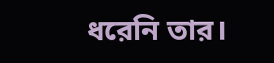ধরেনি তার।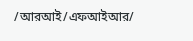/আরআই/এফআইআর/